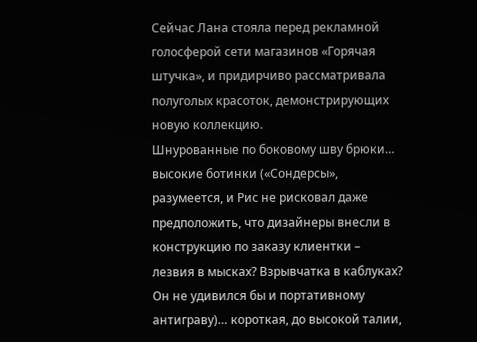Сейчас Лана стояла перед рекламной голосферой сети магазинов «Горячая штучка», и придирчиво рассматривала полуголых красоток, демонстрирующих новую коллекцию.
Шнурованные по боковому шву брюки… высокие ботинки («Сондерсы», разумеется, и Рис не рисковал даже предположить, что дизайнеры внесли в конструкцию по заказу клиентки – лезвия в мысках? Взрывчатка в каблуках? Он не удивился бы и портативному антиграву)… короткая, до высокой талии,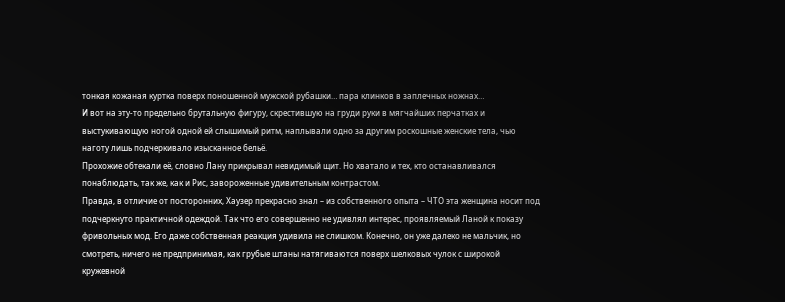тонкая кожаная куртка поверх поношенной мужской рубашки… пара клинков в заплечных ножнах…
И вот на эту-то предельно брутальную фигуру, скрестившую на груди руки в мягчайших перчатках и выстукивающую ногой одной ей слышимый ритм, наплывали одно за другим роскошные женские тела, чью наготу лишь подчеркивало изысканное бельё.
Прохожие обтекали её, словно Лану прикрывал невидимый щит. Но хватало и тех, кто останавливался понаблюдать, так же, как и Рис, завороженные удивительным контрастом.
Правда, в отличие от посторонних, Хаузер прекрасно знал – из собственного опыта – ЧТО эта женщина носит под подчеркнуто практичной одеждой. Так что его совершенно не удивлял интерес, проявляемый Ланой к показу фривольных мод. Его даже собственная реакция удивила не слишком. Конечно, он уже далеко не мальчик, но смотреть, ничего не предпринимая, как грубые штаны натягиваются поверх шелковых чулок с широкой кружевной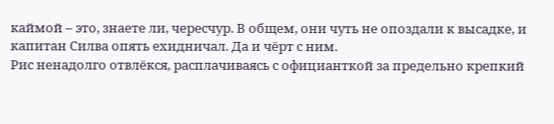каймой – это, знаете ли, чересчур. В общем, они чуть не опоздали к высадке, и капитан Силва опять ехидничал. Да и чёрт с ним.
Рис ненадолго отвлёкся, расплачиваясь с официанткой за предельно крепкий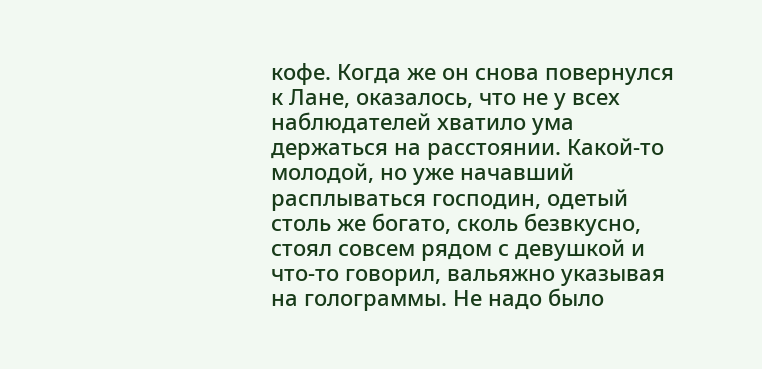кофе. Когда же он снова повернулся к Лане, оказалось, что не у всех наблюдателей хватило ума держаться на расстоянии. Какой-то молодой, но уже начавший расплываться господин, одетый столь же богато, сколь безвкусно, стоял совсем рядом с девушкой и что-то говорил, вальяжно указывая на голограммы. Не надо было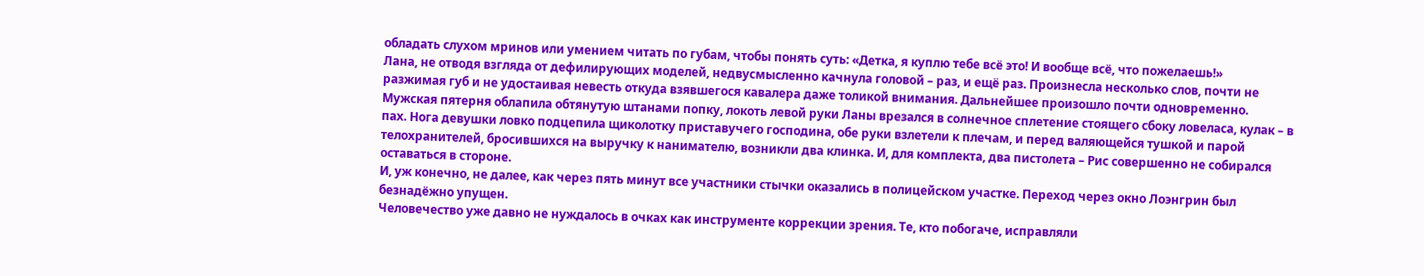обладать слухом мринов или умением читать по губам, чтобы понять суть: «Детка, я куплю тебе всё это! И вообще всё, что пожелаешь!»
Лана, не отводя взгляда от дефилирующих моделей, недвусмысленно качнула головой – раз, и ещё раз. Произнесла несколько слов, почти не разжимая губ и не удостаивая невесть откуда взявшегося кавалера даже толикой внимания. Дальнейшее произошло почти одновременно.
Мужская пятерня облапила обтянутую штанами попку, локоть левой руки Ланы врезался в солнечное сплетение стоящего сбоку ловеласа, кулак – в пах. Нога девушки ловко подцепила щиколотку приставучего господина, обе руки взлетели к плечам, и перед валяющейся тушкой и парой телохранителей, бросившихся на выручку к нанимателю, возникли два клинка. И, для комплекта, два пистолета – Рис совершенно не собирался оставаться в стороне.
И, уж конечно, не далее, как через пять минут все участники стычки оказались в полицейском участке. Переход через окно Лоэнгрин был безнадёжно упущен.
Человечество уже давно не нуждалось в очках как инструменте коррекции зрения. Те, кто побогаче, исправляли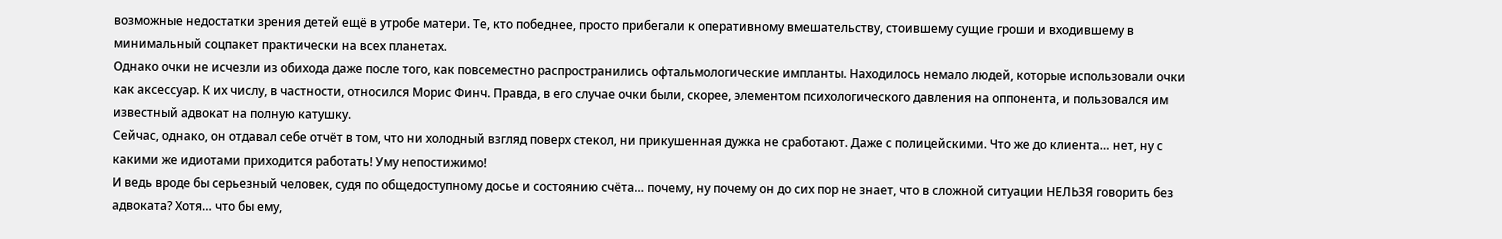возможные недостатки зрения детей ещё в утробе матери. Те, кто победнее, просто прибегали к оперативному вмешательству, стоившему сущие гроши и входившему в минимальный соцпакет практически на всех планетах.
Однако очки не исчезли из обихода даже после того, как повсеместно распространились офтальмологические импланты. Находилось немало людей, которые использовали очки как аксессуар. К их числу, в частности, относился Морис Финч. Правда, в его случае очки были, скорее, элементом психологического давления на оппонента, и пользовался им известный адвокат на полную катушку.
Сейчас, однако, он отдавал себе отчёт в том, что ни холодный взгляд поверх стекол, ни прикушенная дужка не сработают. Даже с полицейскими. Что же до клиента… нет, ну с какими же идиотами приходится работать! Уму непостижимо!
И ведь вроде бы серьезный человек, судя по общедоступному досье и состоянию счёта… почему, ну почему он до сих пор не знает, что в сложной ситуации НЕЛЬЗЯ говорить без адвоката? Хотя… что бы ему,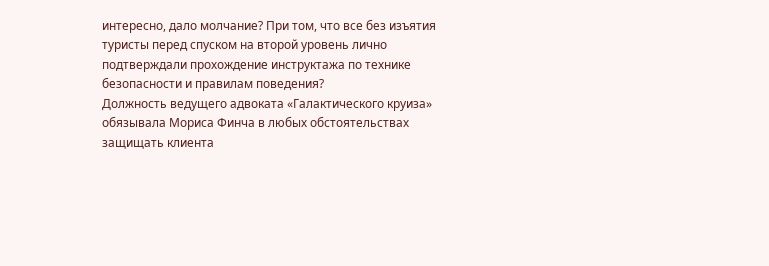интересно, дало молчание? При том, что все без изъятия туристы перед спуском на второй уровень лично подтверждали прохождение инструктажа по технике безопасности и правилам поведения?
Должность ведущего адвоката «Галактического круиза» обязывала Мориса Финча в любых обстоятельствах защищать клиента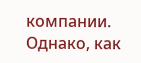компании. Однако, как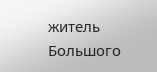житель Большого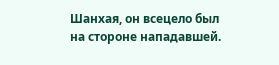Шанхая, он всецело был на стороне нападавшей.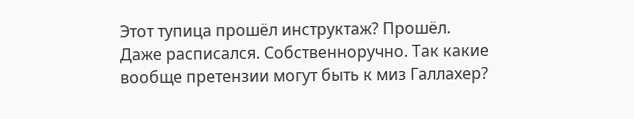Этот тупица прошёл инструктаж? Прошёл. Даже расписался. Собственноручно. Так какие вообще претензии могут быть к миз Галлахер?